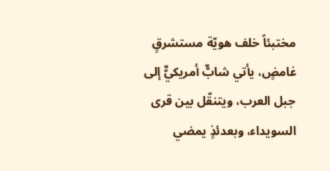مختبئاً خلف هويّة مستشرقٍ غامضٍ، يأتي شابٌّ أمريكيٌّ إلى جبل العرب، ويتنقّل بين قرى السويداء، وبعدئذٍ يمضي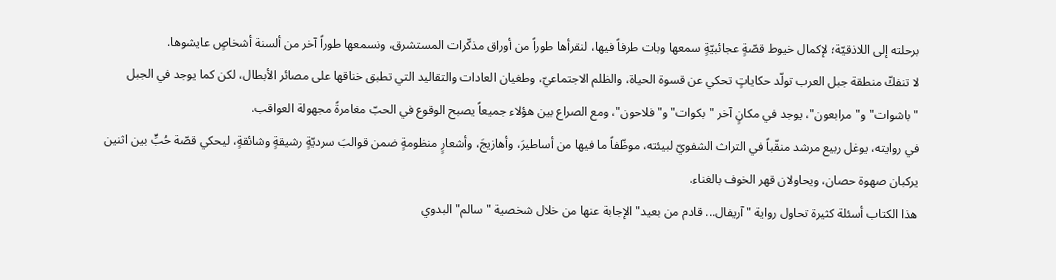برحلته إلى اللاذقيّة؛ لإكمال خيوط قصّةٍ عجائبيّةٍ سمعها وبات طرفاً فيها، لنقرأها طوراً من أوراق مذكّرات المستشرق، ونسمعها طوراً آخر من ألسنة أشخاصٍ عايشوها.
لا تنفكّ منطقة جبل العرب تولّد حكاياتٍ تحكي عن قسوة الحياة، والظلم الاجتماعيّ، وطغيان العادات والتقاليد التي تطبق خناقها على مصائر الأبطال، لكن كما يوجد في الجبل "باشوات" و"مرابعون"، يوجد في مكانٍ آخر "بكوات" و"فلاحون"، ومع الصراع بين هؤلاء جميعاً يصبح الوقوع في الحبّ مغامرةً مجهولة العواقب.
في روايته، يوغل ربيع مرشد منقّباً في التراث الشفويّ لبيئته، موظّفاً ما فيها من أساطيرَ، وأهازيجَ، وأشعارٍ منظومةٍ ضمن قوالبَ سرديّةٍ رشيقةٍ وشائقةٍ، ليحكي قصّة حُبٍّ بين اثنين يركبان صهوة حصان، ويحاولان قهر الخوف بالغناء.
هذا الكتاب أسئلة كثيرة تحاول رواية " آريفال... قادم من بعيد" الإجابة عنها من خلال شخصية "سالم" البدوي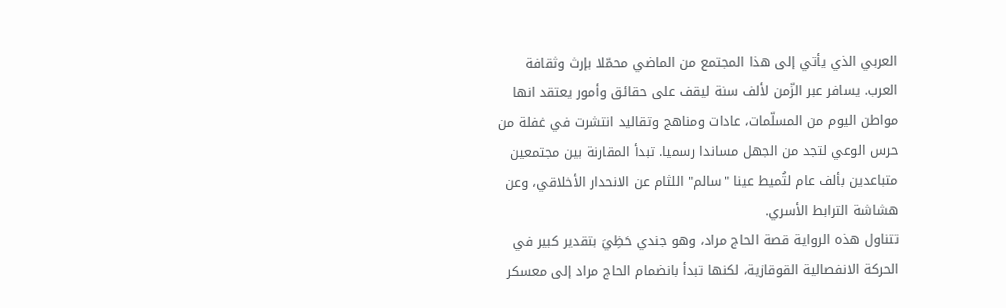العربي الذي يأتي إلى هذا المجتمع من الماضي محمّلا بإرث وثقافة العرب. يسافر عبر الزّمن لألف سنة ليقف على حقائق وأمور يعتقد انها مواطن اليوم من المسلّمات، عادات ومناهج وتقاليد انتشرت في غفلة من حرس الوعي لتجد من الجهل مساندا رسميا. تبدأ المقارنة بين مجتمعين متباعدين بألف عام لتُميط عينا "سالم" اللثام عن الانحدار الأخلاقي، وعن هشاشة الترابط الأسري.
تتناول هذه الرواية قصة الحاج مراد، وهو جندي حَظِيَ بتقدير كبير في الحركة الانفصالية القوقازية، لكنها تبدأ بانضمام الحاج مراد إلى معسكر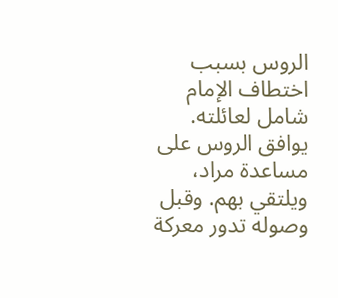الروس بسبب اختطاف الإمام شامل لعائلته.
يوافق الروس على مساعدة مراد، ويلتقي بهم. وقبل وصوله تدور معركة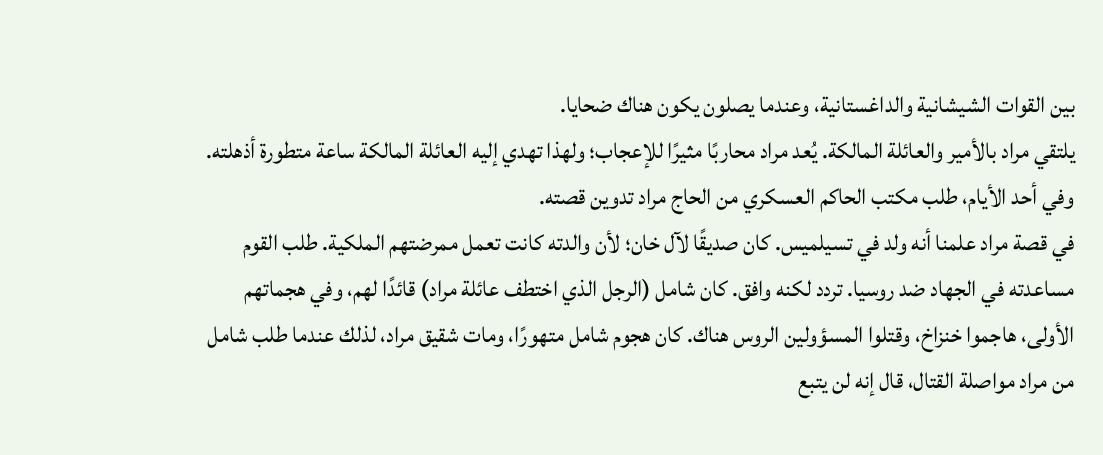بين القوات الشيشانية والداغستانية، وعندما يصلون يكون هناك ضحايا.
يلتقي مراد بالأمير والعائلة المالكة. يُعد مراد محاربًا مثيرًا للإعجاب؛ ولهذا تهدي إليه العائلة المالكة ساعة متطورة أذهلته. وفي أحد الأيام، طلب مكتب الحاكم العسكري من الحاج مراد تدوين قصته.
في قصة مراد علمنا أنه ولد في تسيلميس. كان صديقًا لآل خان؛ لأن والدته كانت تعمل ممرضتهم الملكية. طلب القوم مساعدته في الجهاد ضد روسيا. تردد لكنه وافق. كان شامل (الرجل الذي اختطف عائلة مراد) قائدًا لهم، وفي هجماتهم الأولى، هاجموا خنزاخ، وقتلوا المسؤولين الروس هناك. كان هجوم شامل متهورًا، ومات شقيق مراد، لذلك عندما طلب شامل من مراد مواصلة القتال، قال إنه لن يتبع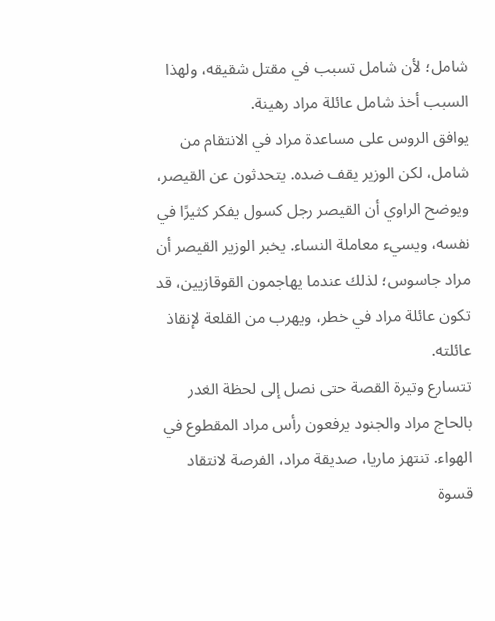شامل؛ لأن شامل تسبب في مقتل شقيقه، ولهذا السبب أخذ شامل عائلة مراد رهينة.
يوافق الروس على مساعدة مراد في الانتقام من شامل، لكن الوزير يقف ضده. يتحدثون عن القيصر، ويوضح الراوي أن القيصر رجل كسول يفكر كثيرًا في نفسه، ويسيء معاملة النساء. يخبر الوزير القيصر أن مراد جاسوس؛ لذلك عندما يهاجمون القوقازيين، قد تكون عائلة مراد في خطر، ويهرب من القلعة لإنقاذ عائلته.
تتسارع وتيرة القصة حتى نصل إلى لحظة الغدر بالحاج مراد والجنود يرفعون رأس مراد المقطوع في الهواء. تنتهز ماريا، صديقة مراد، الفرصة لانتقاد قسوة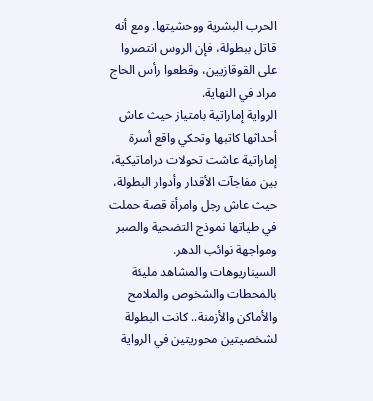الحرب البشرية ووحشيتها. ومع أنه قاتل ببطولة، فإن الروس انتصروا على القوقازيين، وقطعوا رأس الحاج مراد في النهاية.
الرواية إماراتية بامتياز حيث عاش أحداثها كاتبها وتحكي واقع أسرة إماراتية عاشت تحولات دراماتيكية، بين مفاجآت الأقدار وأدوار البطولة، حيث عاش رجل وامرأة قصة حملت في طياتها نموذج التضحية والصبر ومواجهة نوائب الدهر.
السيناريوهات والمشاهد مليئة بالمحطات والشخوص والملامح والأماكن والأزمنة.. كانت البطولة لشخصيتين محوريتين في الرواية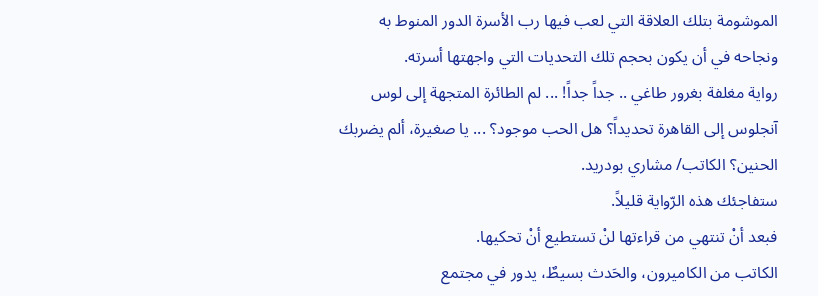الموشومة بتلك العلاقة التي لعب فيها رب الأسرة الدور المنوط به ونجاحه في أن يكون بحجم تلك التحديات التي واجهتها أسرته.
رواية مغلفة بغرور طاغي .. جداً جداً! ... لم الطائرة المتجهة إلى لوس آنجلوس إلى القاهرة تحديداً؟ هل الحب موجود؟ ... يا صغيرة، ألم يضربك الحنين؟ الكاتب/ مشاري بودريد.
ستفاجئك هذه الرّواية قليلاً.
فبعد أنْ تنتهي من قراءتها لنْ تستطيع أنْ تحكيها.
الكاتب من الكاميرون، والحَدث بسيطٌ، يدور في مجتمع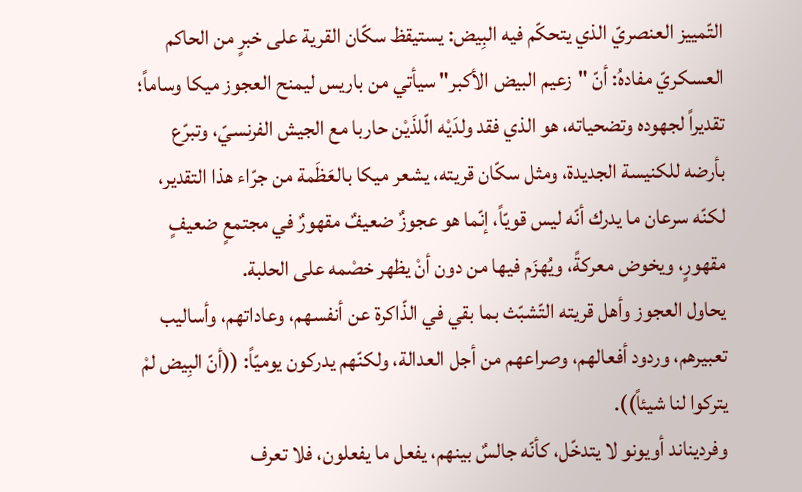التّمييز العنصريّ الذي يتحكّم فيه البِيض: يستيقظ سكّان القرية على خبرٍ من الحاكم العسكريّ مفادهُ: أنّ "زعيم البيض الأكبر" سيأتي من باريس ليمنح العجوز ميكا وساماً؛ تقديراً لجهوده وتضحياته، هو الذي فقد ولدَيْه الّلذَيْن حاربا مع الجيش الفرنسيّ، وتبرّع بأرضه للكنيسة الجديدة، ومثل سكّان قريته، يشعر ميكا بالعَظَمة من جرّاء هذا التقدير، لكنّه سرعان ما يدرك أنّه ليس قويّاً، إنّما هو عجوزٌ ضعيفٌ مقهورٌ في مجتمعٍ ضعيفٍ مقهورٍ، ويخوض معركةً، ويُهزَم فيها من دون أنْ يظهر خصْمه على الحلبة.
يحاول العجوز وأهل قريته التّشبّث بما بقي في الذّاكرة عن أنفسهم، وعاداتهم، وأساليب تعبيرهم، وردود أفعالهم، وصراعهم من أجل العدالة، ولكنّهم يدركون يوميّاً: ((أنّ البِيض لمْ يتركوا لنا شيئاً)).
وفرديناند أويونو لا يتدخّل، كأنّه جالسٌ بينهم، يفعل ما يفعلون، فلا تعرف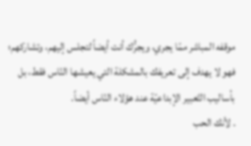موقفه المباشر ممّا يجري، ويجرُّك أنت أيضاً لتجلس إليهم، وتشاركهم؛ فهو لا يهدف إلى تعريفك بالمشكلة التي يعيشها النّاس فقط، بل بأساليب التّعبير الإبداعيّة عند هؤلاء النّاس أيضاً.
. لأنك الحب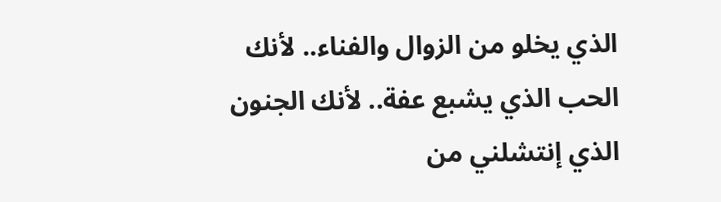الذي يخلو من الزوال والفناء.. لأنك الحب الذي يشبع عفة.. لأنك الجنون الذي إنتشلني من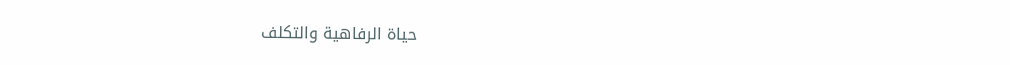حياة الرفاهية والتكلف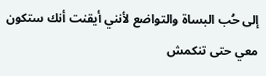إلى حُب البساة والتواضع لأنني أيقنت أنك ستكون معي حتى تنكمش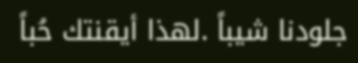جلودنا شيباً .لهذا أيقنتك حُباً